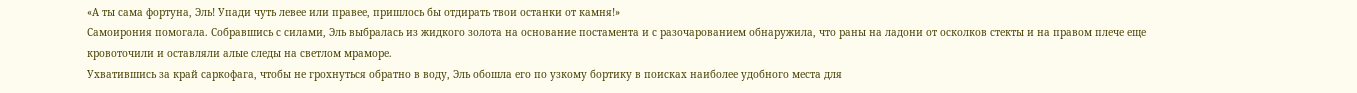«А ты сама фортуна, Эль! Упади чуть левее или правее, пришлось бы отдирать твои останки от камня!»
Самоирония помогала. Собравшись с силами, Эль выбралась из жидкого золота на основание постамента и с разочарованием обнаружила, что раны на ладони от осколков стекты и на правом плече еще кровоточили и оставляли алые следы на светлом мраморе.
Ухватившись за край саркофага, чтобы не грохнуться обратно в воду, Эль обошла его по узкому бортику в поисках наиболее удобного места для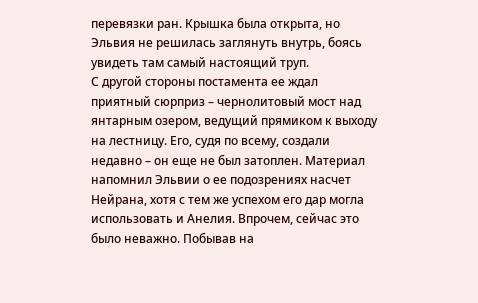перевязки ран. Крышка была открыта, но Эльвия не решилась заглянуть внутрь, боясь увидеть там самый настоящий труп.
С другой стороны постамента ее ждал приятный сюрприз – чернолитовый мост над янтарным озером, ведущий прямиком к выходу на лестницу. Его, судя по всему, создали недавно – он еще не был затоплен. Материал напомнил Эльвии о ее подозрениях насчет Нейрана, хотя с тем же успехом его дар могла использовать и Анелия. Впрочем, сейчас это было неважно. Побывав на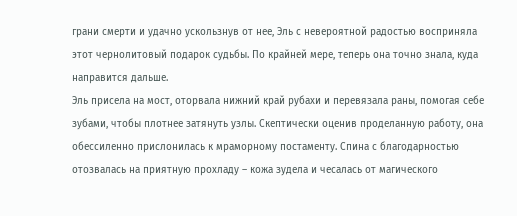грани смерти и удачно ускользнув от нее, Эль с невероятной радостью восприняла этот чернолитовый подарок судьбы. По крайней мере, теперь она точно знала, куда направится дальше.
Эль присела на мост, оторвала нижний край рубахи и перевязала раны, помогая себе зубами, чтобы плотнее затянуть узлы. Скептически оценив проделанную работу, она обессиленно прислонилась к мраморному постаменту. Спина с благодарностью отозвалась на приятную прохладу – кожа зудела и чесалась от магического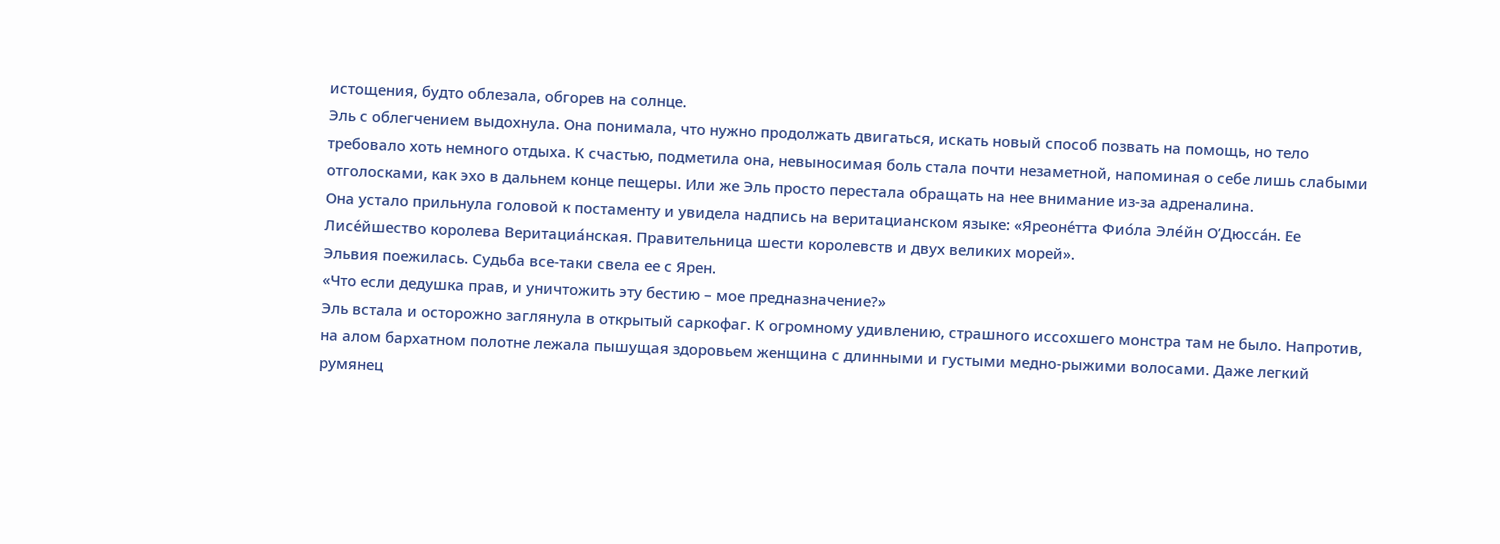истощения, будто облезала, обгорев на солнце.
Эль с облегчением выдохнула. Она понимала, что нужно продолжать двигаться, искать новый способ позвать на помощь, но тело требовало хоть немного отдыха. К счастью, подметила она, невыносимая боль стала почти незаметной, напоминая о себе лишь слабыми отголосками, как эхо в дальнем конце пещеры. Или же Эль просто перестала обращать на нее внимание из-за адреналина.
Она устало прильнула головой к постаменту и увидела надпись на веритацианском языке: «Яреоне́тта Фио́ла Эле́йн О’Дюсса́н. Ее Лисе́йшество королева Веритациа́нская. Правительница шести королевств и двух великих морей».
Эльвия поежилась. Судьба все-таки свела ее с Ярен.
«Что если дедушка прав, и уничтожить эту бестию – мое предназначение?»
Эль встала и осторожно заглянула в открытый саркофаг. К огромному удивлению, страшного иссохшего монстра там не было. Напротив, на алом бархатном полотне лежала пышущая здоровьем женщина с длинными и густыми медно-рыжими волосами. Даже легкий румянец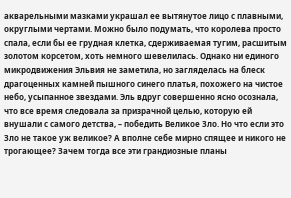акварельными мазками украшал ее вытянутое лицо с плавными, округлыми чертами. Можно было подумать, что королева просто спала, если бы ее грудная клетка, сдерживаемая тугим, расшитым золотом корсетом, хоть немного шевелилась. Однако ни единого микродвижения Эльвия не заметила, но загляделась на блеск драгоценных камней пышного синего платья, похожего на чистое небо, усыпанное звездами. Эль вдруг совершенно ясно осознала, что все время следовала за призрачной целью, которую ей внушали с самого детства, – победить Великое Зло. Но что если это Зло не такое уж великое? А вполне себе мирно спящее и никого не трогающее? Зачем тогда все эти грандиозные планы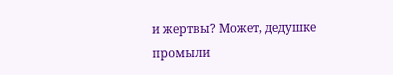и жертвы? Может, дедушке промыли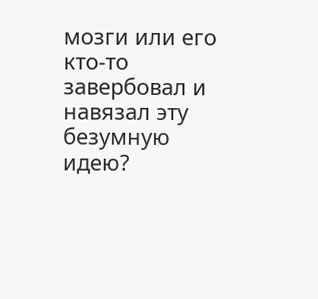мозги или его кто-то завербовал и навязал эту безумную идею?